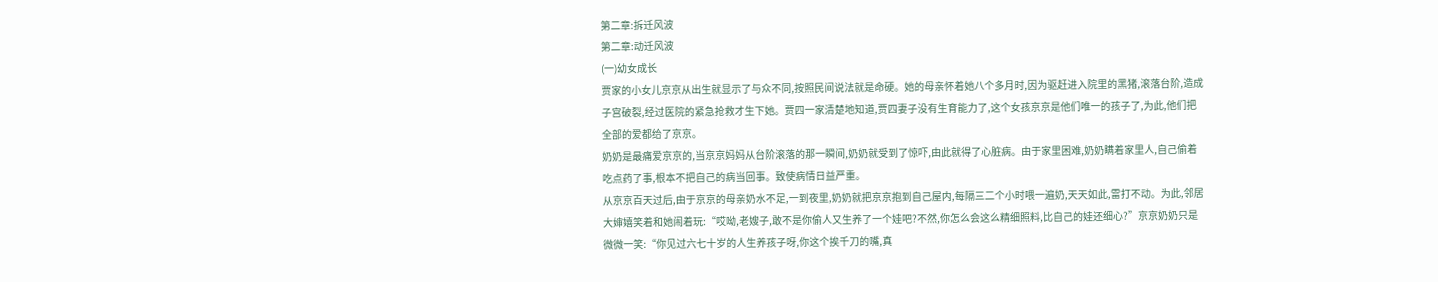第二章:拆迁风波
第二章:动迁风波
(一)幼女成长
贾家的小女儿京京从出生就显示了与众不同,按照民间说法就是命硬。她的母亲怀着她八个多月时,因为驱赶进入院里的黑猪,滚落台阶,造成子宫破裂,经过医院的紧急抢救才生下她。贾四一家清楚地知道,贾四妻子没有生育能力了,这个女孩京京是他们唯一的孩子了,为此,他们把全部的爱都给了京京。
奶奶是最痛爱京京的,当京京妈妈从台阶滚落的那一瞬间,奶奶就受到了惊吓,由此就得了心脏病。由于家里困难,奶奶瞒着家里人,自己偷着吃点药了事,根本不把自己的病当回事。致使病情日益严重。
从京京百天过后,由于京京的母亲奶水不足,一到夜里,奶奶就把京京抱到自己屋内,每隔三二个小时喂一遍奶,天天如此,雷打不动。为此,邻居大婶嬉笑着和她闹着玩:“哎呦,老嫂子,敢不是你偷人又生养了一个娃吧?不然,你怎么会这么精细照料,比自己的娃还细心?”京京奶奶只是微微一笑:“你见过六七十岁的人生养孩子呀,你这个挨千刀的嘴,真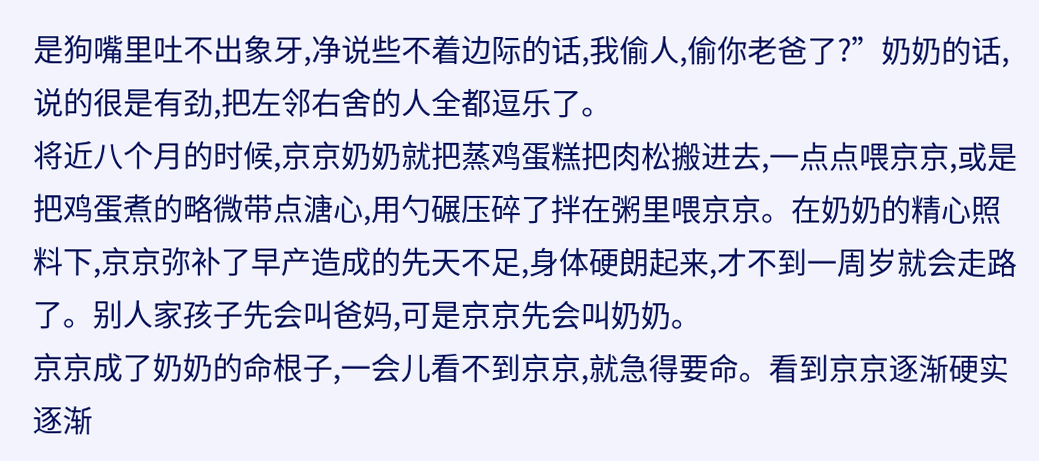是狗嘴里吐不出象牙,净说些不着边际的话,我偷人,偷你老爸了?”奶奶的话,说的很是有劲,把左邻右舍的人全都逗乐了。
将近八个月的时候,京京奶奶就把蒸鸡蛋糕把肉松搬进去,一点点喂京京,或是把鸡蛋煮的略微带点溏心,用勺碾压碎了拌在粥里喂京京。在奶奶的精心照料下,京京弥补了早产造成的先天不足,身体硬朗起来,才不到一周岁就会走路了。别人家孩子先会叫爸妈,可是京京先会叫奶奶。
京京成了奶奶的命根子,一会儿看不到京京,就急得要命。看到京京逐渐硬实逐渐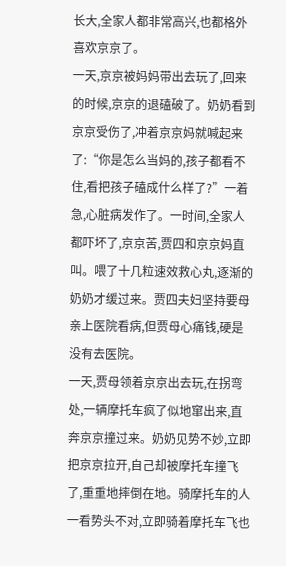长大,全家人都非常高兴,也都格外喜欢京京了。
一天,京京被妈妈带出去玩了,回来的时候,京京的退磕破了。奶奶看到京京受伤了,冲着京京妈就喊起来了:“你是怎么当妈的,孩子都看不住,看把孩子磕成什么样了?”一着急,心脏病发作了。一时间,全家人都吓坏了,京京苦,贾四和京京妈直叫。喂了十几粒速效救心丸,逐渐的奶奶才缓过来。贾四夫妇坚持要母亲上医院看病,但贾母心痛钱,硬是没有去医院。
一天,贾母领着京京出去玩,在拐弯处,一辆摩托车疯了似地窜出来,直奔京京撞过来。奶奶见势不妙,立即把京京拉开,自己却被摩托车撞飞了,重重地摔倒在地。骑摩托车的人一看势头不对,立即骑着摩托车飞也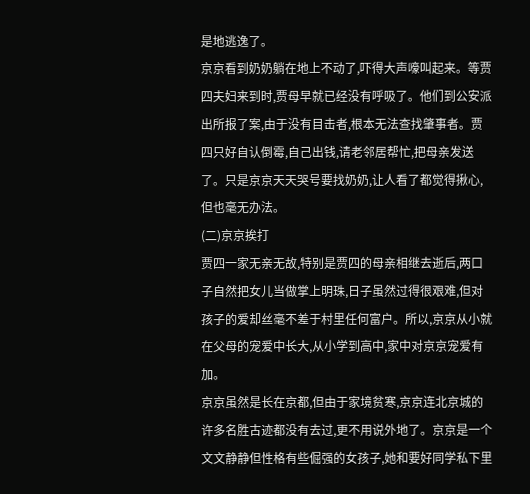是地逃逸了。
京京看到奶奶躺在地上不动了,吓得大声嚎叫起来。等贾四夫妇来到时,贾母早就已经没有呼吸了。他们到公安派出所报了案,由于没有目击者,根本无法查找肇事者。贾四只好自认倒霉,自己出钱,请老邻居帮忙,把母亲发送了。只是京京天天哭号要找奶奶,让人看了都觉得揪心,但也毫无办法。
(二)京京挨打
贾四一家无亲无故,特别是贾四的母亲相继去逝后,两口子自然把女儿当做掌上明珠,日子虽然过得很艰难,但对孩子的爱却丝毫不差于村里任何富户。所以,京京从小就在父母的宠爱中长大,从小学到高中,家中对京京宠爱有加。
京京虽然是长在京都,但由于家境贫寒,京京连北京城的许多名胜古迹都没有去过,更不用说外地了。京京是一个文文静静但性格有些倔强的女孩子,她和要好同学私下里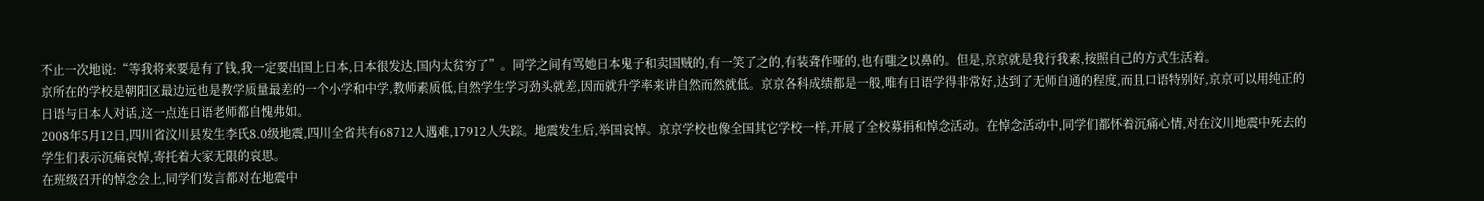不止一次地说:“等我将来要是有了钱,我一定要出国上日本,日本很发达,国内太贫穷了”。同学之间有骂她日本鬼子和卖国贼的,有一笑了之的,有装聋作哑的,也有嗤之以鼻的。但是,京京就是我行我素,按照自己的方式生活着。
京所在的学校是朝阳区最边远也是教学质量最差的一个小学和中学,教师素质低,自然学生学习劲头就差,因而就升学率来讲自然而然就低。京京各科成绩都是一般,唯有日语学得非常好,达到了无师自通的程度,而且口语特别好,京京可以用纯正的日语与日本人对话,这一点连日语老师都自愧弗如。
2008年5月12日,四川省汶川县发生李氏8.0级地震,四川全省共有68712人遇难,17912人失踪。地震发生后,举国哀悼。京京学校也像全国其它学校一样,开展了全校募捐和悼念活动。在悼念活动中,同学们都怀着沉痛心情,对在汶川地震中死去的学生们表示沉痛哀悼,寄托着大家无限的哀思。
在班级召开的悼念会上,同学们发言都对在地震中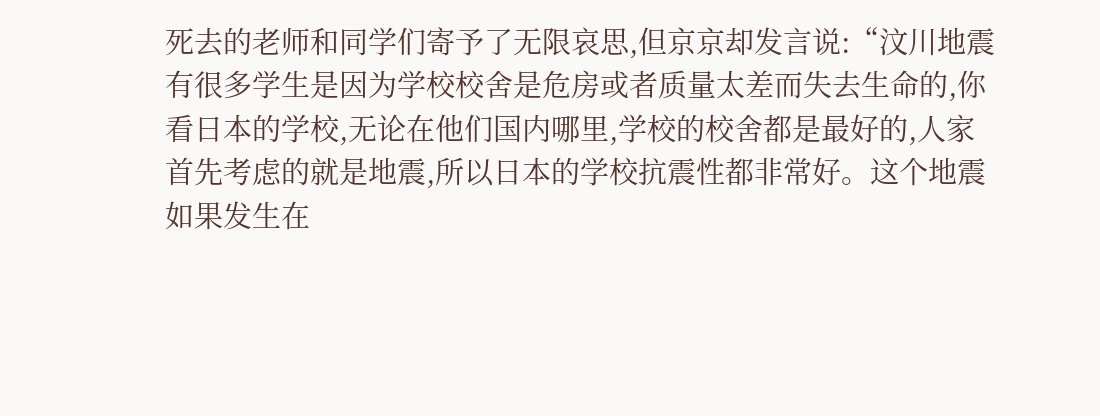死去的老师和同学们寄予了无限哀思,但京京却发言说:“汶川地震有很多学生是因为学校校舍是危房或者质量太差而失去生命的,你看日本的学校,无论在他们国内哪里,学校的校舍都是最好的,人家首先考虑的就是地震,所以日本的学校抗震性都非常好。这个地震如果发生在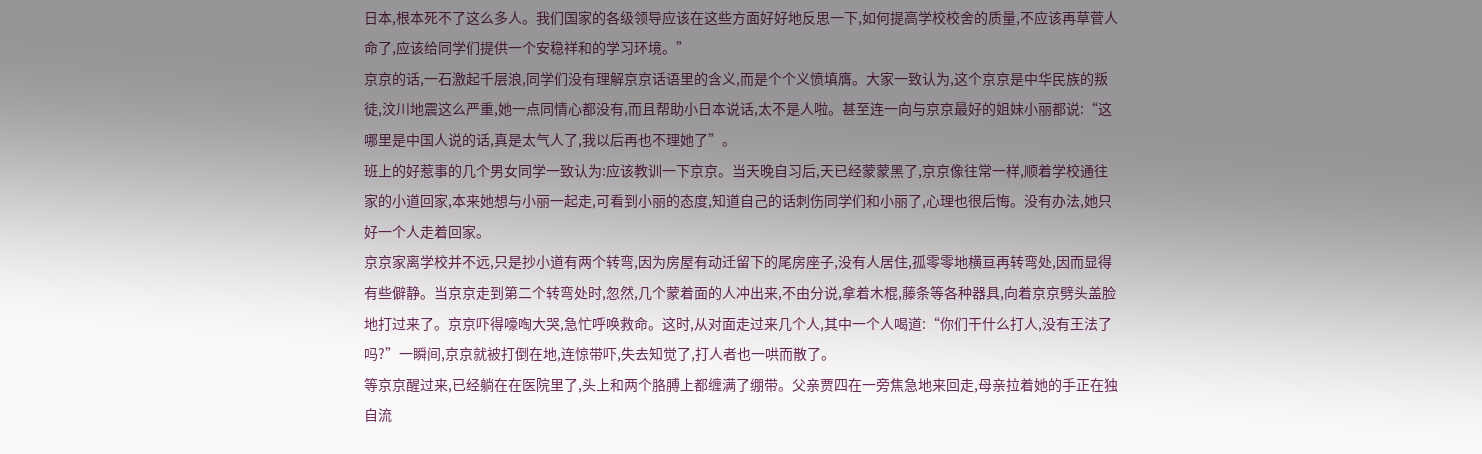日本,根本死不了这么多人。我们国家的各级领导应该在这些方面好好地反思一下,如何提高学校校舍的质量,不应该再草菅人命了,应该给同学们提供一个安稳祥和的学习环境。”
京京的话,一石激起千层浪,同学们没有理解京京话语里的含义,而是个个义愤填膺。大家一致认为,这个京京是中华民族的叛徒,汶川地震这么严重,她一点同情心都没有,而且帮助小日本说话,太不是人啦。甚至连一向与京京最好的姐妹小丽都说:“这哪里是中国人说的话,真是太气人了,我以后再也不理她了”。
班上的好惹事的几个男女同学一致认为:应该教训一下京京。当天晚自习后,天已经蒙蒙黑了,京京像往常一样,顺着学校通往家的小道回家,本来她想与小丽一起走,可看到小丽的态度,知道自己的话刺伤同学们和小丽了,心理也很后悔。没有办法,她只好一个人走着回家。
京京家离学校并不远,只是抄小道有两个转弯,因为房屋有动迁留下的尾房座子,没有人居住,孤零零地横亘再转弯处,因而显得有些僻静。当京京走到第二个转弯处时,忽然,几个蒙着面的人冲出来,不由分说,拿着木棍,藤条等各种器具,向着京京劈头盖脸地打过来了。京京吓得嚎啕大哭,急忙呼唤救命。这时,从对面走过来几个人,其中一个人喝道:“你们干什么打人,没有王法了吗?”一瞬间,京京就被打倒在地,连惊带吓,失去知觉了,打人者也一哄而散了。
等京京醒过来,已经躺在在医院里了,头上和两个胳膊上都缠满了绷带。父亲贾四在一旁焦急地来回走,母亲拉着她的手正在独自流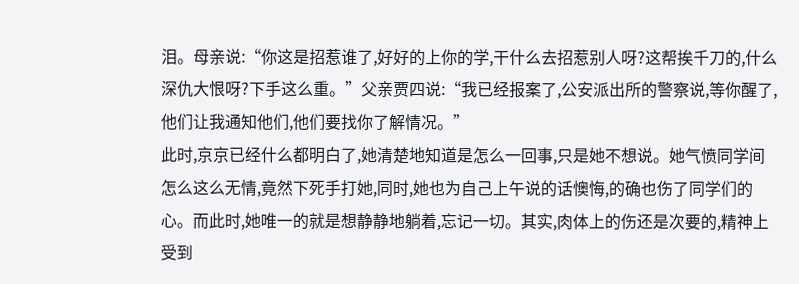泪。母亲说:“你这是招惹谁了,好好的上你的学,干什么去招惹别人呀?这帮挨千刀的,什么深仇大恨呀?下手这么重。”父亲贾四说:“我已经报案了,公安派出所的警察说,等你醒了,他们让我通知他们,他们要找你了解情况。”
此时,京京已经什么都明白了,她清楚地知道是怎么一回事,只是她不想说。她气愤同学间怎么这么无情,竟然下死手打她,同时,她也为自己上午说的话懊悔,的确也伤了同学们的心。而此时,她唯一的就是想静静地躺着,忘记一切。其实,肉体上的伤还是次要的,精神上受到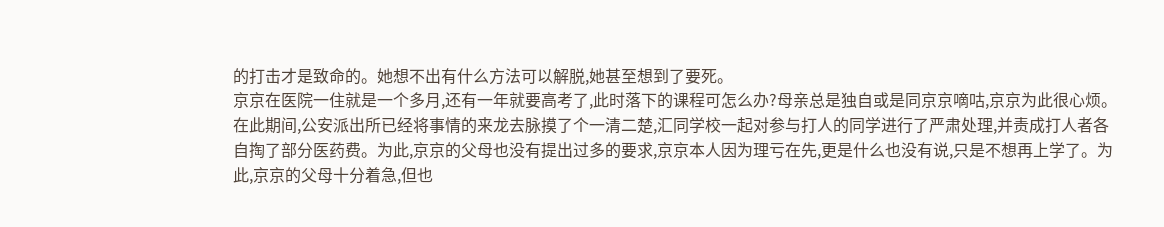的打击才是致命的。她想不出有什么方法可以解脱,她甚至想到了要死。
京京在医院一住就是一个多月,还有一年就要高考了,此时落下的课程可怎么办?母亲总是独自或是同京京嘀咕,京京为此很心烦。在此期间,公安派出所已经将事情的来龙去脉摸了个一清二楚,汇同学校一起对参与打人的同学进行了严肃处理,并责成打人者各自掏了部分医药费。为此,京京的父母也没有提出过多的要求,京京本人因为理亏在先,更是什么也没有说,只是不想再上学了。为此,京京的父母十分着急,但也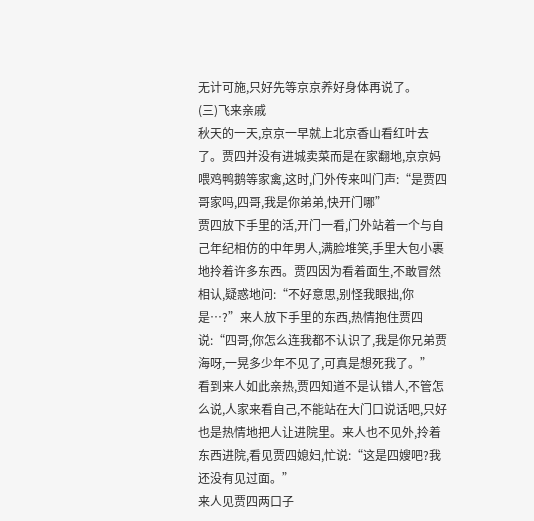无计可施,只好先等京京养好身体再说了。
(三)飞来亲戚
秋天的一天,京京一早就上北京香山看红叶去了。贾四并没有进城卖菜而是在家翻地,京京妈喂鸡鸭鹅等家禽,这时,门外传来叫门声:“是贾四哥家吗,四哥,我是你弟弟,快开门哪”
贾四放下手里的活,开门一看,门外站着一个与自己年纪相仿的中年男人,满脸堆笑,手里大包小裹地拎着许多东西。贾四因为看着面生,不敢冒然相认,疑惑地问:“不好意思,别怪我眼拙,你是…?”来人放下手里的东西,热情抱住贾四说:“四哥,你怎么连我都不认识了,我是你兄弟贾海呀,一晃多少年不见了,可真是想死我了。”
看到来人如此亲热,贾四知道不是认错人,不管怎么说,人家来看自己,不能站在大门口说话吧,只好也是热情地把人让进院里。来人也不见外,拎着东西进院,看见贾四媳妇,忙说:“这是四嫂吧?我还没有见过面。”
来人见贾四两口子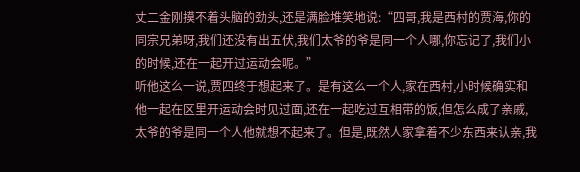丈二金刚摸不着头脑的劲头,还是满脸堆笑地说:“四哥,我是西村的贾海,你的同宗兄弟呀,我们还没有出五伏,我们太爷的爷是同一个人哪,你忘记了,我们小的时候,还在一起开过运动会呢。”
听他这么一说,贾四终于想起来了。是有这么一个人,家在西村,小时候确实和他一起在区里开运动会时见过面,还在一起吃过互相带的饭,但怎么成了亲戚,太爷的爷是同一个人他就想不起来了。但是,既然人家拿着不少东西来认亲,我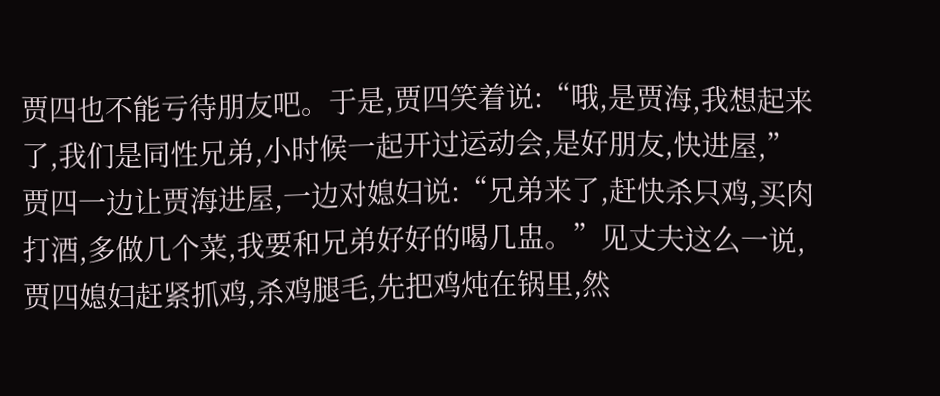贾四也不能亏待朋友吧。于是,贾四笑着说:“哦,是贾海,我想起来了,我们是同性兄弟,小时候一起开过运动会,是好朋友,快进屋,”
贾四一边让贾海进屋,一边对媳妇说:“兄弟来了,赶快杀只鸡,买肉打酒,多做几个菜,我要和兄弟好好的喝几盅。”见丈夫这么一说,贾四媳妇赶紧抓鸡,杀鸡腿毛,先把鸡炖在锅里,然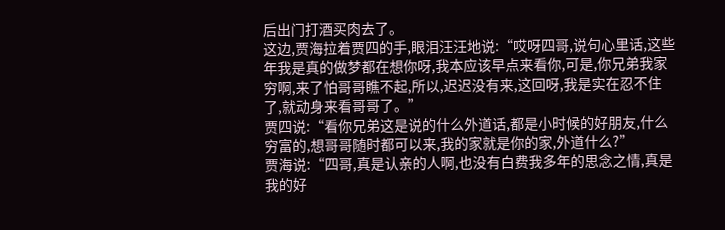后出门打酒买肉去了。
这边,贾海拉着贾四的手,眼泪汪汪地说:“哎呀四哥,说句心里话,这些年我是真的做梦都在想你呀,我本应该早点来看你,可是,你兄弟我家穷啊,来了怕哥哥瞧不起,所以,迟迟没有来,这回呀,我是实在忍不住了,就动身来看哥哥了。”
贾四说:“看你兄弟这是说的什么外道话,都是小时候的好朋友,什么穷富的,想哥哥随时都可以来,我的家就是你的家,外道什么?”
贾海说:“四哥,真是认亲的人啊,也没有白费我多年的思念之情,真是我的好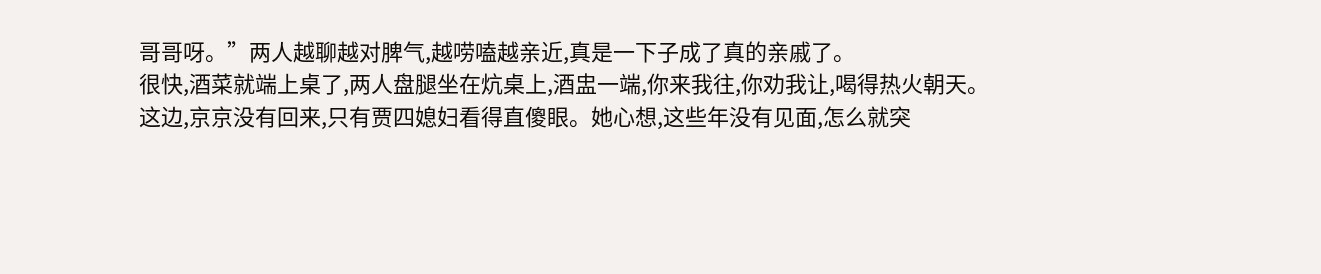哥哥呀。”两人越聊越对脾气,越唠嗑越亲近,真是一下子成了真的亲戚了。
很快,酒菜就端上桌了,两人盘腿坐在炕桌上,酒盅一端,你来我往,你劝我让,喝得热火朝天。
这边,京京没有回来,只有贾四媳妇看得直傻眼。她心想,这些年没有见面,怎么就突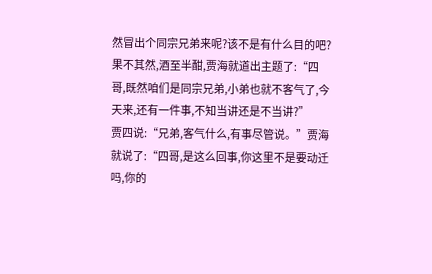然冒出个同宗兄弟来呢?该不是有什么目的吧?
果不其然,酒至半酣,贾海就道出主题了:“四哥,既然咱们是同宗兄弟,小弟也就不客气了,今天来,还有一件事,不知当讲还是不当讲?”
贾四说:“兄弟,客气什么,有事尽管说。”贾海就说了:“四哥,是这么回事,你这里不是要动迁吗,你的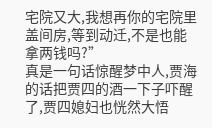宅院又大,我想再你的宅院里盖间房,等到动迁,不是也能拿两钱吗?”
真是一句话惊醒梦中人,贾海的话把贾四的酒一下子吓醒了,贾四媳妇也恍然大悟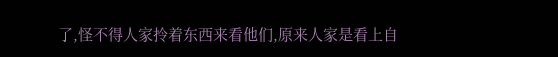了,怪不得人家拎着东西来看他们,原来人家是看上自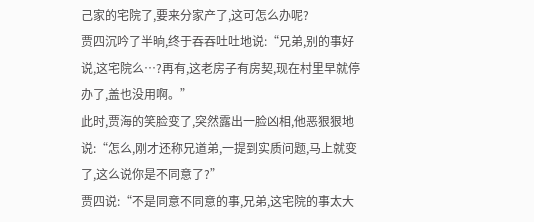己家的宅院了,要来分家产了,这可怎么办呢?
贾四沉吟了半晌,终于吞吞吐吐地说:“兄弟,别的事好说,这宅院么…?再有,这老房子有房契,现在村里早就停办了,盖也没用啊。”
此时,贾海的笑脸变了,突然露出一脸凶相,他恶狠狠地说:“怎么,刚才还称兄道弟,一提到实质问题,马上就变了,这么说你是不同意了?”
贾四说:“不是同意不同意的事,兄弟,这宅院的事太大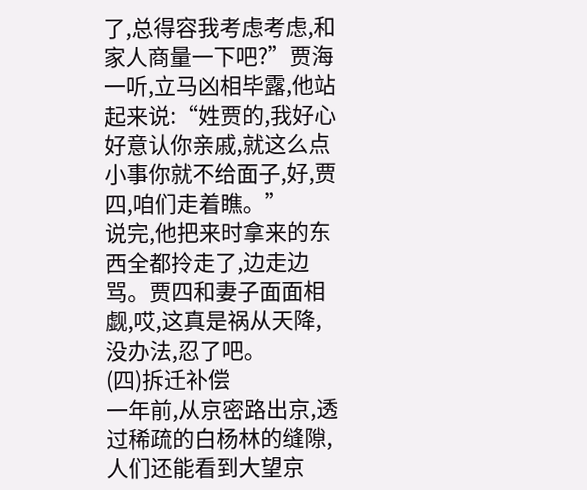了,总得容我考虑考虑,和家人商量一下吧?”贾海一听,立马凶相毕露,他站起来说:“姓贾的,我好心好意认你亲戚,就这么点小事你就不给面子,好,贾四,咱们走着瞧。”
说完,他把来时拿来的东西全都拎走了,边走边骂。贾四和妻子面面相觑,哎,这真是祸从天降,没办法,忍了吧。
(四)拆迁补偿
一年前,从京密路出京,透过稀疏的白杨林的缝隙,人们还能看到大望京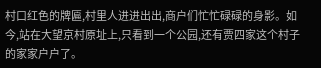村口红色的牌匾,村里人进进出出,商户们忙忙碌碌的身影。如今,站在大望京村原址上,只看到一个公园,还有贾四家这个村子的家家户户了。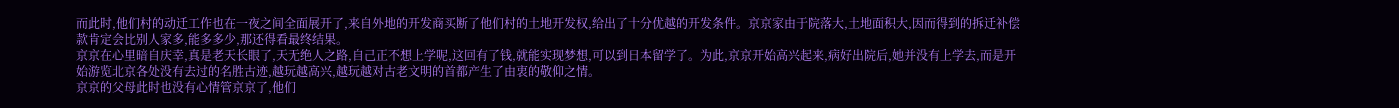而此时,他们村的动迁工作也在一夜之间全面展开了,来自外地的开发商买断了他们村的土地开发权,给出了十分优越的开发条件。京京家由于院落大,土地面积大,因而得到的拆迁补偿款肯定会比别人家多,能多多少,那还得看最终结果。
京京在心里暗自庆幸,真是老天长眼了,天无绝人之路,自己正不想上学呢,这回有了钱,就能实现梦想,可以到日本留学了。为此,京京开始高兴起来,病好出院后,她并没有上学去,而是开始游览北京各处没有去过的名胜古迹,越玩越高兴,越玩越对古老文明的首都产生了由衷的敬仰之情。
京京的父母此时也没有心情管京京了,他们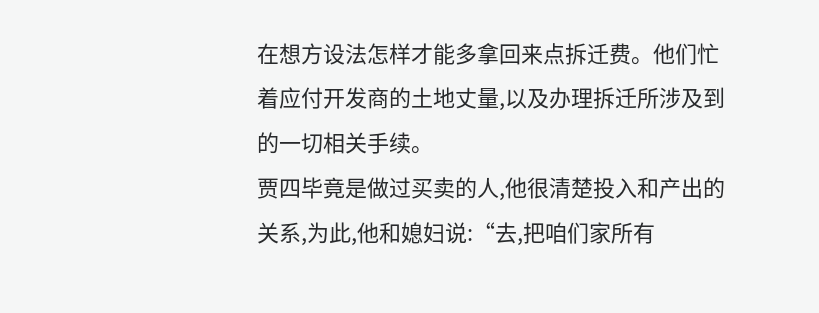在想方设法怎样才能多拿回来点拆迁费。他们忙着应付开发商的土地丈量,以及办理拆迁所涉及到的一切相关手续。
贾四毕竟是做过买卖的人,他很清楚投入和产出的关系,为此,他和媳妇说:“去,把咱们家所有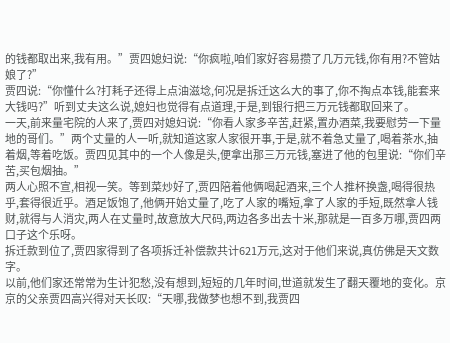的钱都取出来,我有用。”贾四媳妇说:“你疯啦,咱们家好容易攒了几万元钱,你有用?不管姑娘了?”
贾四说:“你懂什么?打耗子还得上点油滋埝,何况是拆迁这么大的事了,你不掏点本钱,能套来大钱吗?”听到丈夫这么说,媳妇也觉得有点道理,于是,到银行把三万元钱都取回来了。
一天,前来量宅院的人来了,贾四对媳妇说:“你看人家多辛苦,赶紧,置办酒菜,我要慰劳一下量地的哥们。”两个丈量的人一听,就知道这家人家很开事,于是,就不着急丈量了,喝着茶水,抽着烟,等着吃饭。贾四见其中的一个人像是头,便拿出那三万元钱,塞进了他的包里说:“你们辛苦,买包烟抽。”
两人心照不宣,相视一笑。等到菜炒好了,贾四陪着他俩喝起酒来,三个人推杯换盏,喝得很热乎,套得很近乎。酒足饭饱了,他俩开始丈量了,吃了人家的嘴短,拿了人家的手短,既然拿人钱财,就得与人消灾,两人在丈量时,故意放大尺码,两边各多出去十米,那就是一百多万哪,贾四两口子这个乐呀。
拆迁款到位了,贾四家得到了各项拆迁补偿款共计621万元,这对于他们来说,真仿佛是天文数字。
以前,他们家还常常为生计犯愁,没有想到,短短的几年时间,世道就发生了翻天覆地的变化。京京的父亲贾四高兴得对天长叹:“天哪,我做梦也想不到,我贾四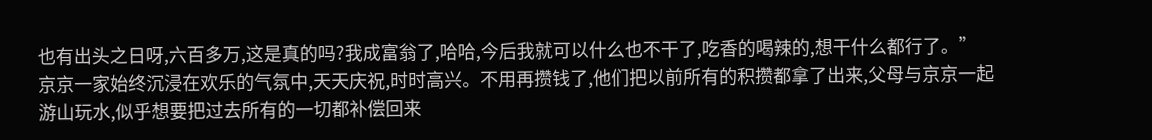也有出头之日呀,六百多万,这是真的吗?我成富翁了,哈哈,今后我就可以什么也不干了,吃香的喝辣的,想干什么都行了。”
京京一家始终沉浸在欢乐的气氛中,天天庆祝,时时高兴。不用再攒钱了,他们把以前所有的积攒都拿了出来,父母与京京一起游山玩水,似乎想要把过去所有的一切都补偿回来